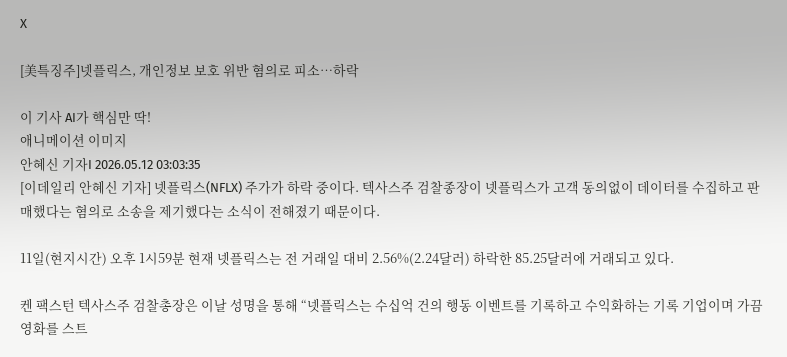X

[美특징주]넷플릭스, 개인정보 보호 위반 혐의로 피소…하락

이 기사 AI가 핵심만 딱!
애니메이션 이미지
안혜신 기자I 2026.05.12 03:03:35
[이데일리 안혜신 기자] 넷플릭스(NFLX) 주가가 하락 중이다. 텍사스주 검찰종장이 넷플릭스가 고객 동의없이 데이터를 수집하고 판매했다는 혐의로 소송을 제기했다는 소식이 전해졌기 때문이다.

11일(현지시간) 오후 1시59분 현재 넷플릭스는 전 거래일 대비 2.56%(2.24달러) 하락한 85.25달러에 거래되고 있다.

켄 팩스턴 텍사스주 검찰총장은 이날 성명을 통해 “넷플릭스는 수십억 건의 행동 이벤트를 기록하고 수익화하는 기록 기업이며 가끔 영화를 스트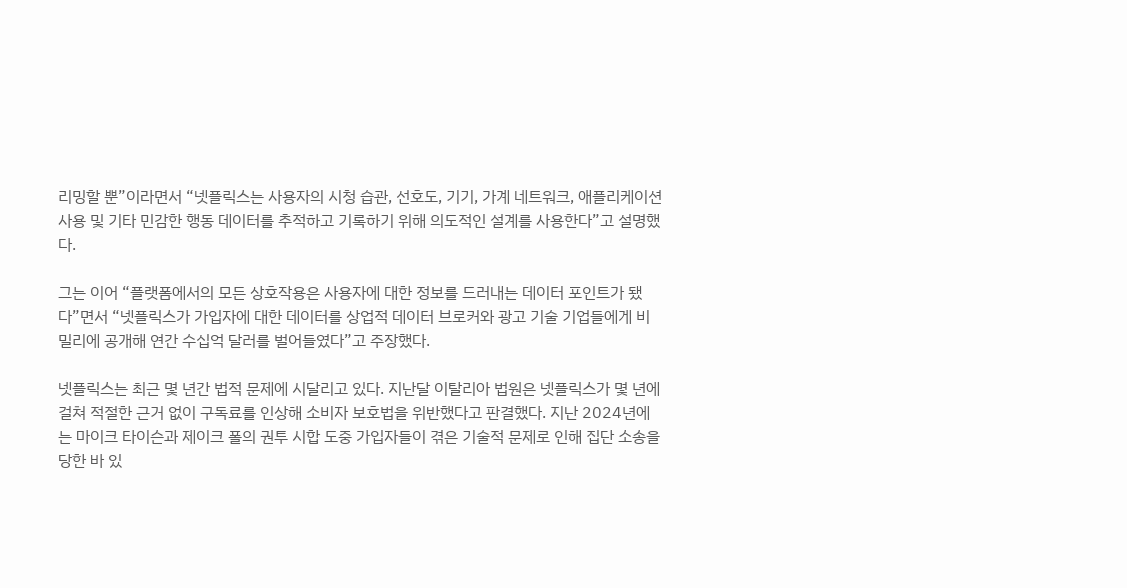리밍할 뿐”이라면서 “넷플릭스는 사용자의 시청 습관, 선호도, 기기, 가계 네트워크, 애플리케이션 사용 및 기타 민감한 행동 데이터를 추적하고 기록하기 위해 의도적인 설계를 사용한다”고 설명했다.

그는 이어 “플랫폼에서의 모든 상호작용은 사용자에 대한 정보를 드러내는 데이터 포인트가 됐다”면서 “넷플릭스가 가입자에 대한 데이터를 상업적 데이터 브로커와 광고 기술 기업들에게 비밀리에 공개해 연간 수십억 달러를 벌어들였다”고 주장했다.

넷플릭스는 최근 몇 년간 법적 문제에 시달리고 있다. 지난달 이탈리아 법원은 넷플릭스가 몇 년에 걸쳐 적절한 근거 없이 구독료를 인상해 소비자 보호법을 위반했다고 판결했다. 지난 2024년에는 마이크 타이슨과 제이크 폴의 권투 시합 도중 가입자들이 겪은 기술적 문제로 인해 집단 소송을 당한 바 있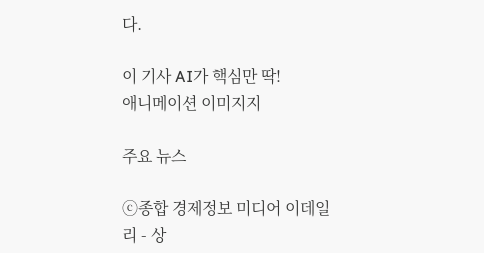다.

이 기사 AI가 핵심만 딱!
애니메이션 이미지지

주요 뉴스

ⓒ종합 경제정보 미디어 이데일리 - 상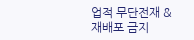업적 무단전재 & 재배포 금지